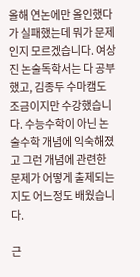올해 연논에만 올인했다가 실패했는데 뭐가 문제인지 모르겠습니다. 여상진 논술독학서는 다 공부했고, 김종두 수마캠도 조금이지만 수강했습니다. 수능수학이 아닌 논술수학 개념에 익숙해졌고 그런 개념에 관련한 문제가 어떻게 출제되는지도 어느정도 배웠습니다.

근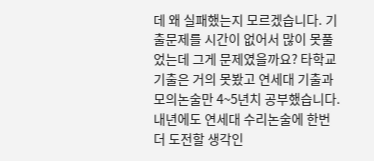데 왜 실패했는지 모르겠습니다. 기출문제를 시간이 없어서 많이 못풀었는데 그게 문제였을까요? 타학교 기출은 거의 못봤고 연세대 기출과 모의논술만 4~5년치 공부했습니다.
내년에도 연세대 수리논술에 한번 더 도전할 생각인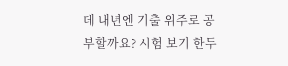데 내년엔 기출 위주로 공부할까요? 시험 보기 한두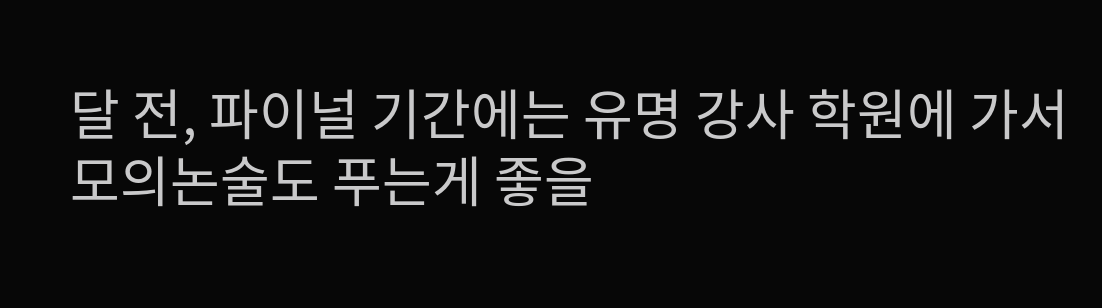달 전, 파이널 기간에는 유명 강사 학원에 가서 모의논술도 푸는게 좋을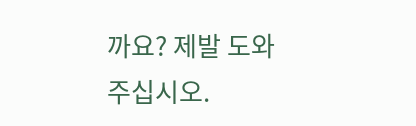까요? 제발 도와주십시오.